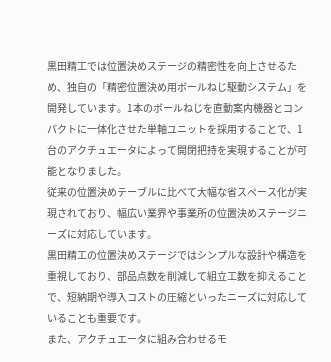黒田精工では位置決めステージの精密性を向上させるため、独自の「精密位置決め用ボールねじ駆動システム」を開発しています。1本のボールねじを直動案内機器とコンパクトに一体化させた単軸ユニットを採用することで、1台のアクチュエータによって開閉把持を実現することが可能となりました。
従来の位置決めテーブルに比べて大幅な省スペース化が実現されており、幅広い業界や事業所の位置決めステージニーズに対応しています。
黒田精工の位置決めステージではシンプルな設計や構造を重視しており、部品点数を削減して組立工数を抑えることで、短納期や導入コストの圧縮といったニーズに対応していることも重要です。
また、アクチュエータに組み合わせるモ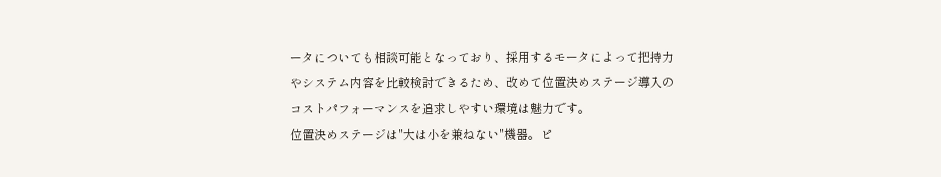ータについても相談可能となっており、採用するモータによって把持力やシステム内容を比較検討できるため、改めて位置決めステージ導入のコストパフォーマンスを追求しやすい環境は魅力です。
位置決めステージは"大は小を兼ねない"機器。ピ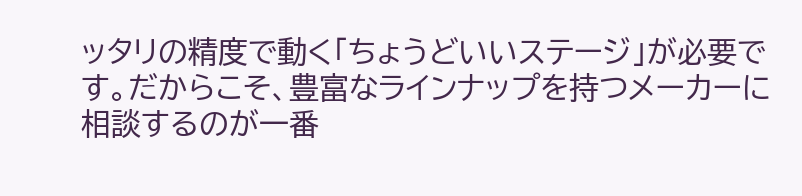ッタリの精度で動く「ちょうどいいステージ」が必要です。だからこそ、豊富なラインナップを持つメーカーに相談するのが一番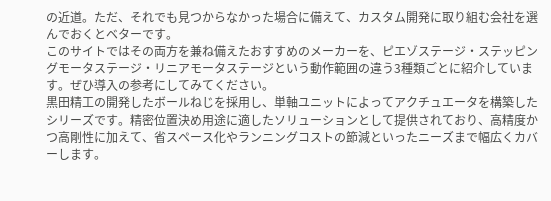の近道。ただ、それでも見つからなかった場合に備えて、カスタム開発に取り組む会社を選んでおくとベターです。
このサイトではその両方を兼ね備えたおすすめのメーカーを、ピエゾステージ・ステッピングモータステージ・リニアモータステージという動作範囲の違う3種類ごとに紹介しています。ぜひ導入の参考にしてみてください。
黒田精工の開発したボールねじを採用し、単軸ユニットによってアクチュエータを構築したシリーズです。精密位置決め用途に適したソリューションとして提供されており、高精度かつ高剛性に加えて、省スペース化やランニングコストの節減といったニーズまで幅広くカバーします。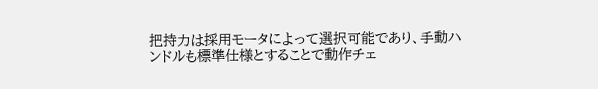把持力は採用モータによって選択可能であり、手動ハンドルも標準仕様とすることで動作チェ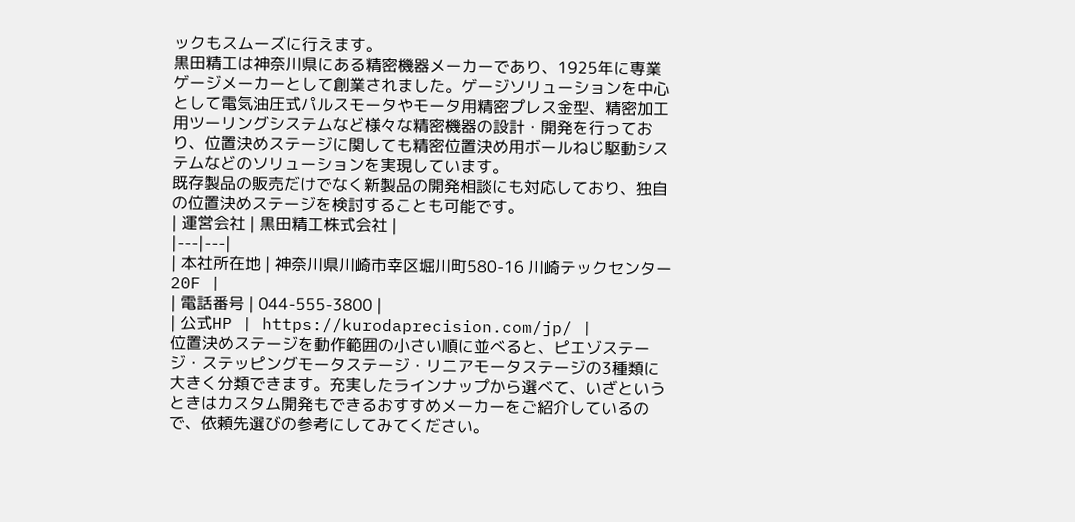ックもスムーズに行えます。
黒田精工は神奈川県にある精密機器メーカーであり、1925年に専業ゲージメーカーとして創業されました。ゲージソリューションを中心として電気油圧式パルスモータやモータ用精密プレス金型、精密加工用ツーリングシステムなど様々な精密機器の設計・開発を行っており、位置決めステージに関しても精密位置決め用ボールねじ駆動システムなどのソリューションを実現しています。
既存製品の販売だけでなく新製品の開発相談にも対応しており、独自の位置決めステージを検討することも可能です。
| 運営会社 | 黒田精工株式会社 |
|---|---|
| 本社所在地 | 神奈川県川崎市幸区堀川町580-16 川崎テックセンター 20F |
| 電話番号 | 044-555-3800 |
| 公式HP | https://kurodaprecision.com/jp/ |
位置決めステージを動作範囲の小さい順に並べると、ピエゾステージ・ステッピングモータステージ・リニアモータステージの3種類に大きく分類できます。充実したラインナップから選べて、いざというときはカスタム開発もできるおすすめメーカーをご紹介しているので、依頼先選びの参考にしてみてください。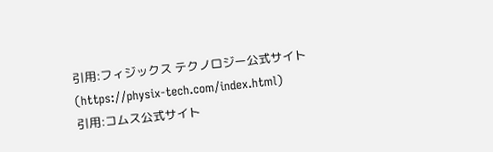引用:フィジックス テクノロジー公式サイト
(https://physix-tech.com/index.html)
引用:コムス公式サイト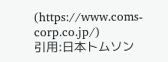(https://www.coms-corp.co.jp/)
引用:日本トムソン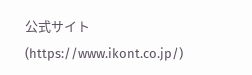公式サイト
(https://www.ikont.co.jp/)